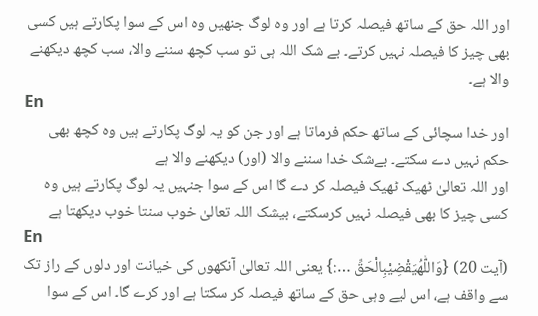اور اللہ حق کے ساتھ فیصلہ کرتا ہے اور وہ لوگ جنھیں وہ اس کے سوا پکارتے ہیں کسی بھی چیز کا فیصلہ نہیں کرتے۔ بے شک اللہ ہی تو سب کچھ سننے والا، سب کچھ دیکھنے والا ہے۔
En
اور خدا سچائی کے ساتھ حکم فرماتا ہے اور جن کو یہ لوگ پکارتے ہیں وہ کچھ بھی حکم نہیں دے سکتے۔ بےشک خدا سننے والا (اور) دیکھنے والا ہے
اور اللہ تعالیٰ ٹھیک ٹھیک فیصلہ کر دے گا اس کے سوا جنہیں یہ لوگ پکارتے ہیں وه کسی چیز کا بھی فیصلہ نہیں کرسکتے، بیشک اللہ تعالیٰ خوب سنتا خوب دیکھتا ہے
En
(آیت 20) {وَاللّٰهُيَقْضِيْبِالْحَقِّ …:} یعنی اللہ تعالیٰ آنکھوں کی خیانت اور دلوں کے راز تک سے واقف ہے، اس لیے وہی حق کے ساتھ فیصلہ کر سکتا ہے اور کرے گا۔ اس کے سوا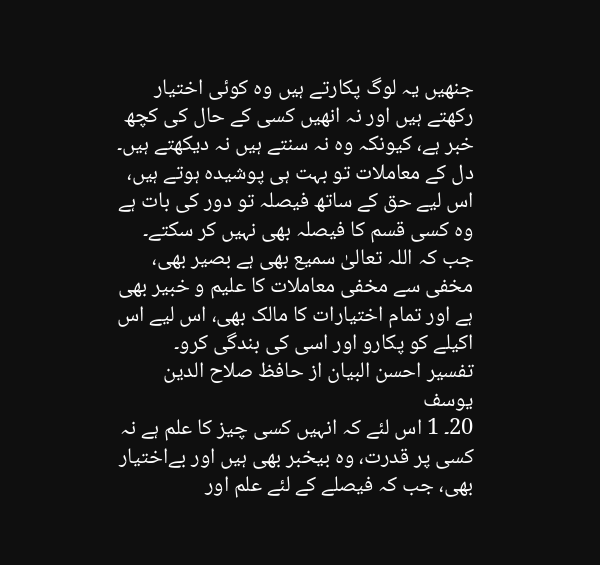جنھیں یہ لوگ پکارتے ہیں وہ کوئی اختیار رکھتے ہیں اور نہ انھیں کسی کے حال کی کچھ خبر ہے، کیونکہ وہ نہ سنتے ہیں نہ دیکھتے ہیں۔ دل کے معاملات تو بہت ہی پوشیدہ ہوتے ہیں، اس لیے حق کے ساتھ فیصلہ تو دور کی بات ہے وہ کسی قسم کا فیصلہ بھی نہیں کر سکتے۔ جب کہ اللہ تعالیٰ سمیع بھی ہے بصیر بھی، مخفی سے مخفی معاملات کا علیم و خبیر بھی ہے اور تمام اختیارات کا مالک بھی، اس لیے اس اکیلے کو پکارو اور اسی کی بندگی کرو۔
تفسیر احسن البیان از حافظ صلاح الدین یوسف
20۔ 1 اس لئے کہ انہیں کسی چیز کا علم ہے نہ کسی پر قدرت، وہ بیخبر بھی ہیں اور بےاختیار بھی، جب کہ فیصلے کے لئے علم اور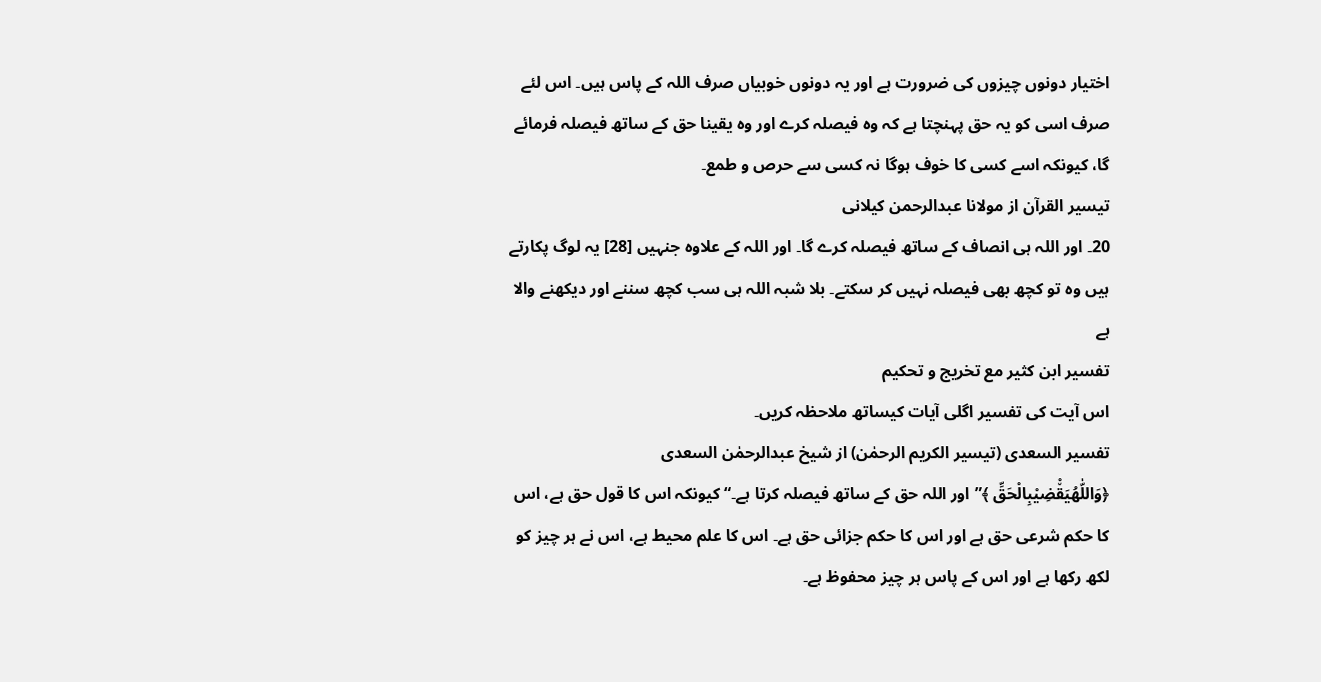اختیار دونوں چیزوں کی ضرورت ہے اور یہ دونوں خوبیاں صرف اللہ کے پاس ہیں۔ اس لئے صرف اسی کو یہ حق پہنچتا ہے کہ وہ فیصلہ کرے اور وہ یقینا حق کے ساتھ فیصلہ فرمائے گا، کیونکہ اسے کسی کا خوف ہوگا نہ کسی سے حرص و طمع۔
تيسير القرآن از مولانا عبدالرحمن کیلانی
20۔ اور اللہ ہی انصاف کے ساتھ فیصلہ کرے گا۔ اور اللہ کے علاوہ جنہیں [28] یہ لوگ پکارتے ہیں وہ تو کچھ بھی فیصلہ نہیں کر سکتے۔ بلا شبہ اللہ ہی سب کچھ سننے اور دیکھنے والا ہے
تفسیر ابن کثیر مع تخریج و تحکیم
اس آیت کی تفسیر اگلی آیات کیساتھ ملاحظہ کریں۔
تفسیر السعدی (تیسیر الکریم الرحمٰن) از شیخ عبدالرحمٰن السعدی
﴿وَاللّٰهُیَقْ٘ضِیْبِالْحَقِّ ﴾”اور اللہ حق کے ساتھ فیصلہ کرتا ہے۔“ کیونکہ اس کا قول حق ہے، اس کا حکم شرعی حق ہے اور اس کا حکم جزائی حق ہے۔ اس کا علم محیط ہے، اس نے ہر چیز کو لکھ رکھا ہے اور اس کے پاس ہر چیز محفوظ ہے۔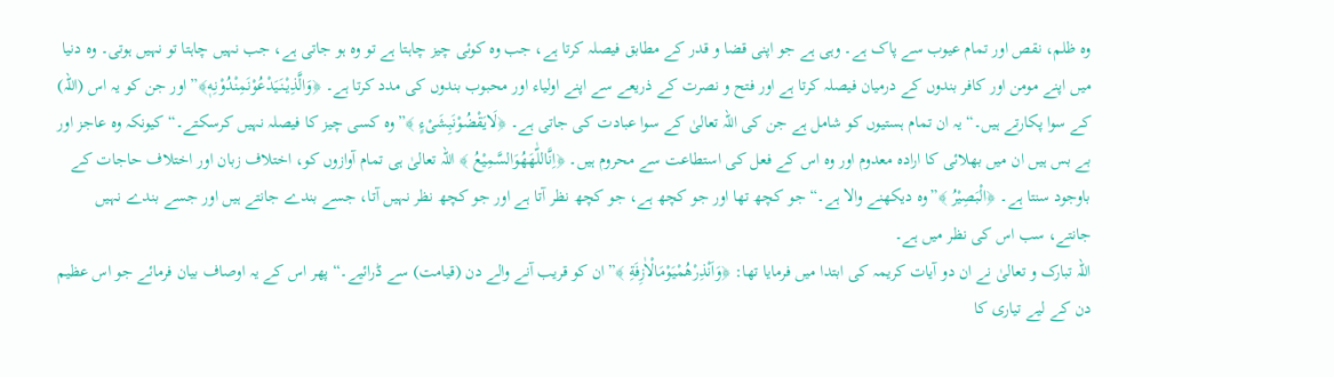وہ ظلم، نقص اور تمام عیوب سے پاک ہے۔ وہی ہے جو اپنی قضا و قدر کے مطابق فیصلہ کرتا ہے، جب وہ کوئی چیز چاہتا ہے تو وہ ہو جاتی ہے، جب نہیں چاہتا تو نہیں ہوتی۔ وہ دنیا میں اپنے مومن اور کافر بندوں کے درمیان فیصلہ کرتا ہے اور فتح و نصرت کے ذریعے سے اپنے اولیاء اور محبوب بندوں کی مدد کرتا ہے۔ ﴿وَالَّذِیْنَیَدْعُوْنَمِنْدُوْنِهٖ﴾”اور جن کو یہ اس (اللہ) کے سوا پکارتے ہیں۔“ یہ ان تمام ہستیوں کو شامل ہے جن کی اللہ تعالیٰ کے سوا عبادت کی جاتی ہے۔ ﴿لَایَقْضُوْنَبِشَیْءٍ ﴾”وہ کسی چیز کا فیصلہ نہیں کرسکتے۔“ کیونکہ وہ عاجز اور بے بس ہیں ان میں بھلائی کا ارادہ معدوم اور وہ اس کے فعل کی استطاعت سے محروم ہیں۔ ﴿اِنَّاللّٰهَهُوَالسَّمِیْعُ ﴾ اللہ تعالیٰ ہی تمام آوازوں کو، اختلاف زبان اور اختلاف حاجات کے باوجود سنتا ہے۔ ﴿الْبَصِیْرُ ﴾”وہ دیکھنے والا ہے۔“ جو کچھ تھا اور جو کچھ ہے، جو کچھ نظر آتا ہے اور جو کچھ نظر نہیں آتا، جسے بندے جانتے ہیں اور جسے بندے نہیں جانتے، سب اس کی نظر میں ہے۔
اللہ تبارک و تعالیٰ نے ان دو آیات کریمہ کی ابتدا میں فرمایا تھا: ﴿وَاَنْذِرْهُمْیَوْمَالْاٰزِفَةِ ﴾”ان کو قریب آنے والے دن (قیامت) سے ڈرائیے۔“ پھر اس کے یہ اوصاف بیان فرمائے جو اس عظیم دن کے لیے تیاری کا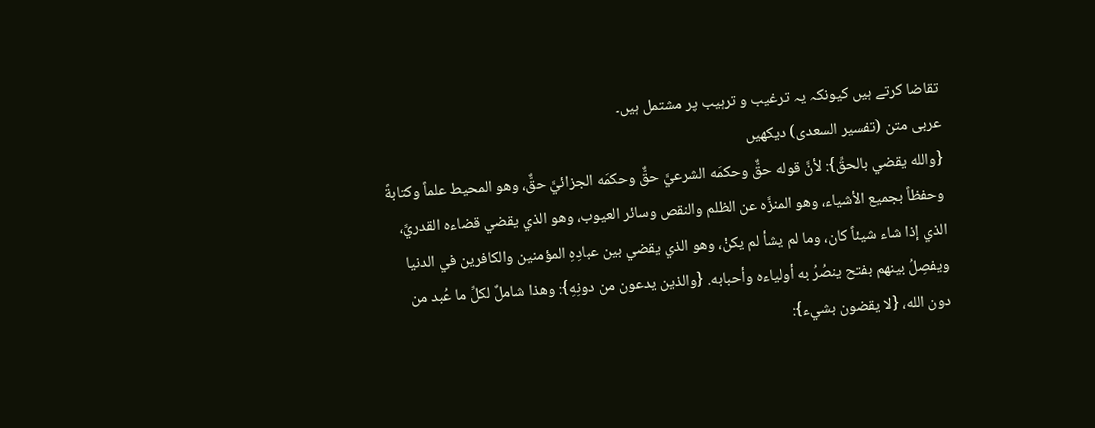تقاضا کرتے ہیں کیونکہ یہ ترغیب و ترہیب پر مشتمل ہیں۔
عربی متن (تفسیر السعدی) دیکھیں
{والله يقضي بالحقِّ}: لأنَّ قوله حقٌّ وحكمَه الشرعيَّ حقٌّ وحكمَه الجزائيَّ حقٌّ، وهو المحيط علماً وكتابةً وحفظاً بجميع الأشياء، وهو المنزَّه عن الظلم والنقص وسائر العيوب، وهو الذي يقضي قضاءه القدريَّ، الذي إذا شاء شيئاً كان، وما لم يشأ لم يكنْ، وهو الذي يقضي بين عبادِهِ المؤمنين والكافرين في الدنيا ويفصِلُ بينهم بفتح ينصُرُ به أولياءه وأحبابه. {والذين يدعون من دونِهِ}: وهذا شاملٌ لكلِّ ما عُبد من دون الله، {لا يقضون بشيء}: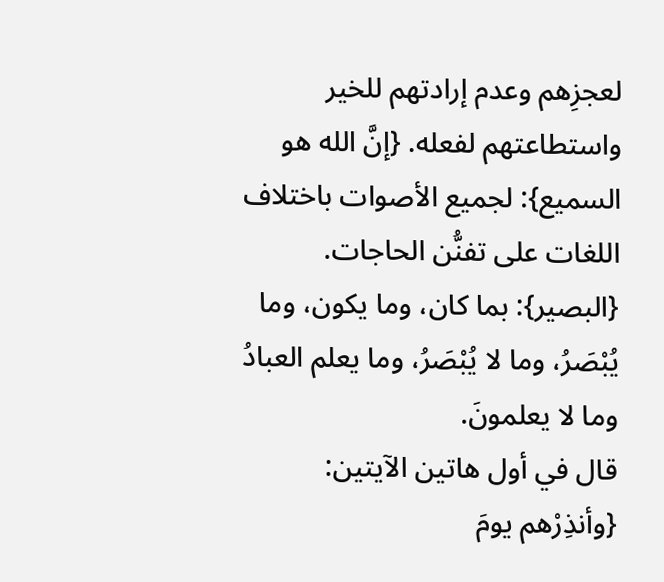لعجزِهم وعدم إرادتهم للخير واستطاعتهم لفعله. {إنَّ الله هو السميع}: لجميع الأصوات باختلاف اللغات على تفنُّن الحاجات. {البصير}: بما كان، وما يكون، وما يُبْصَرُ، وما لا يُبْصَرُ، وما يعلم العبادُ وما لا يعلمونَ.
قال في أول هاتين الآيتين: {وأنذِرْهم يومَ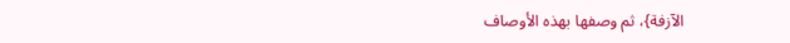الآزفة}، ثم وصفها بهذه الأوصاف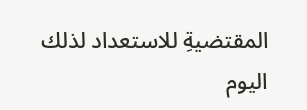المقتضيةِ للاستعداد لذلك اليوم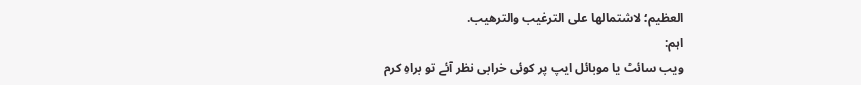العظيم؛ لاشتمالها على الترغيب والترهيب.
اہم:
ویب سائٹ یا موبائل ایپ پر کوئی خرابی نظر آئے تو براہِ کرم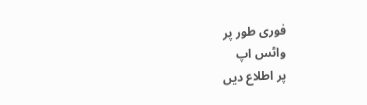فوری طور پر
واٹس اپ
پر اطلاع دیں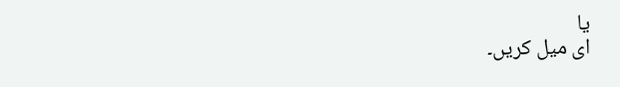یا
ای میل کریں۔